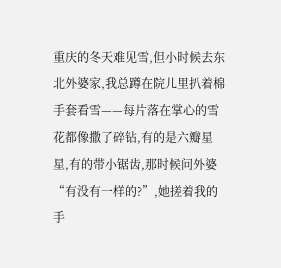重庆的冬天难见雪,但小时候去东北外婆家,我总蹲在院儿里扒着棉手套看雪——每片落在掌心的雪花都像撒了碎钻,有的是六瓣星星,有的带小锯齿,那时候问外婆“有没有一样的?”,她搓着我的手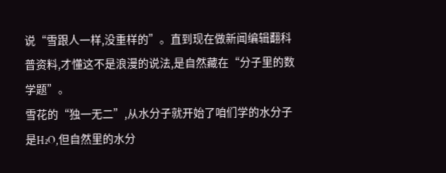说“雪跟人一样,没重样的”。直到现在做新闻编辑翻科普资料,才懂这不是浪漫的说法,是自然藏在“分子里的数学题”。
雪花的“独一无二”,从水分子就开始了咱们学的水分子是H₂O,但自然里的水分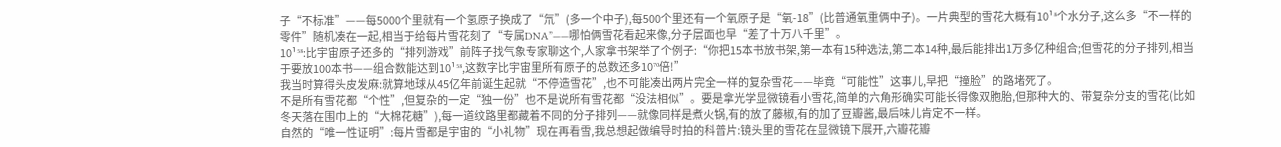子“不标准”——每5000个里就有一个氢原子换成了“氘”(多一个中子),每500个里还有一个氧原子是“氧-18”(比普通氧重俩中子)。一片典型的雪花大概有10¹⁸个水分子,这么多“不一样的零件”随机凑在一起,相当于给每片雪花刻了“专属DNA”——哪怕俩雪花看起来像,分子层面也早“差了十万八千里”。
10¹⁵⁸:比宇宙原子还多的“排列游戏”前阵子找气象专家聊这个,人家拿书架举了个例子:“你把15本书放书架,第一本有15种选法,第二本14种,最后能排出1万多亿种组合;但雪花的分子排列,相当于要放100本书——组合数能达到10¹⁵⁸,这数字比宇宙里所有原子的总数还多10⁷⁰倍!”
我当时算得头皮发麻:就算地球从45亿年前诞生起就“不停造雪花”,也不可能凑出两片完全一样的复杂雪花——毕竟“可能性”这事儿,早把“撞脸”的路堵死了。
不是所有雪花都“个性”,但复杂的一定“独一份”也不是说所有雪花都“没法相似”。要是拿光学显微镜看小雪花,简单的六角形确实可能长得像双胞胎,但那种大的、带复杂分支的雪花(比如冬天落在围巾上的“大棉花糖”),每一道纹路里都藏着不同的分子排列——就像同样是煮火锅,有的放了藤椒,有的加了豆瓣酱,最后味儿肯定不一样。
自然的“唯一性证明”:每片雪都是宇宙的“小礼物”现在再看雪,我总想起做编导时拍的科普片:镜头里的雪花在显微镜下展开,六瓣花瓣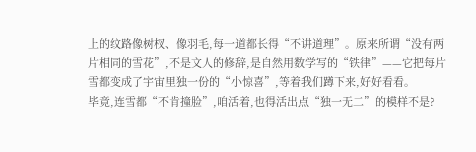上的纹路像树杈、像羽毛,每一道都长得“不讲道理”。原来所谓“没有两片相同的雪花”,不是文人的修辞,是自然用数学写的“铁律”——它把每片雪都变成了宇宙里独一份的“小惊喜”,等着我们蹲下来,好好看看。
毕竟,连雪都“不肯撞脸”,咱活着,也得活出点“独一无二”的模样不是?